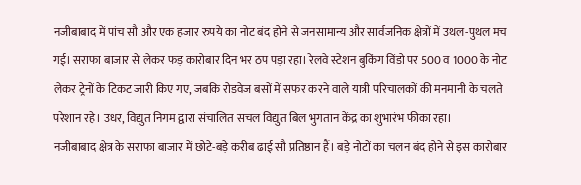नजीबाबाद में पांच सौ और एक हजार रुपये का नोट बंद होने से जनसामान्य और सार्वजनिक क्षेत्रों में उथल-पुथल मच गई। सराफा बाजार से लेकर फड़ कारोबार दिन भर ठप पड़ा रहा। रेलवे स्टेशन बुकिंग विंडो पर 500 व 1000 के नोट लेकर ट्रेनों के टिकट जारी किए गए, जबकि रोडवेज बसों में सफर करने वाले यात्री परिचालकों की मनमानी के चलते परेशान रहे। उधर, विद्युत निगम द्वारा संचालित सचल विद्युत बिल भुगतान केंद्र का शुभारंभ फीका रहा।
नजीबाबाद क्षेत्र के सराफा बाजार में छोटे-बड़े करीब ढाई सौ प्रतिष्ठान हैं। बड़े नोटों का चलन बंद होने से इस कारोबार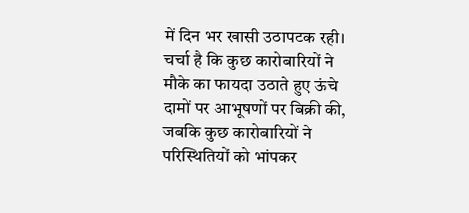में दिन भर खासी उठापटक रही। चर्चा है कि कुछ कारोबारियों ने मौके का फायदा उठाते हुए ऊंचे दामों पर आभूषणों पर बिक्री की, जबकि कुछ कारोबारियों ने परिस्थितियों को भांपकर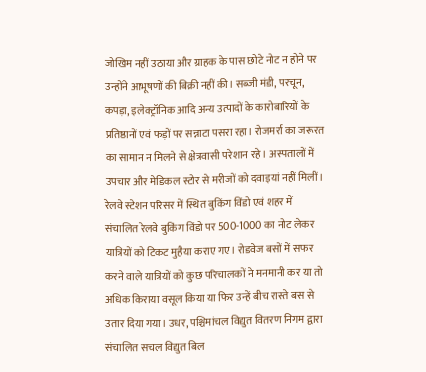जोखिम नहीं उठाया और ग्राहक के पास छोटे नोट न होने पर उन्होंने आभूषणों की बिक्री नहीं की। सब्जी मंडी, परचून, कपड़ा, इलेक्ट्रॉनिक आदि अन्य उत्पादों के कारोबारियों के प्रतिष्ठानों एवं फड़ों पर सन्नाटा पसरा रहा। रोजमर्रा का जरूरत का सामान न मिलने से क्षेत्रवासी परेशान रहे। अस्पतालों में उपचार और मेडिकल स्टोर से मरीजों को दवाइयां नहीं मिलीं।
रेलवे स्टेशन परिसर में स्थित बुकिंग विंडो एवं शहर में संचालित रेलवे बुकिंग विंडो पर 500-1000 का नोट लेकर यात्रियों को टिकट मुहैया कराए गए। रोडवेज बसों में सफर करने वाले यात्रियों को कुछ परिचालकों ने मनमानी कर या तो अधिक किराया वसूल किया या फिर उन्हें बीच रास्ते बस से उतार दिया गया। उधर, पश्चिमांचल विद्युत वितरण निगम द्वारा संचालित सचल विद्युत बिल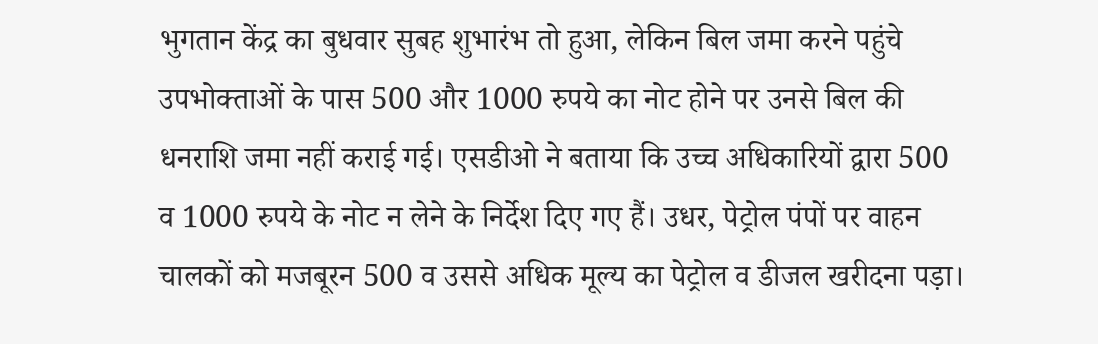भुगतान केंद्र का बुधवार सुबह शुभारंभ तो हुआ, लेकिन बिल जमा करने पहुंचे उपभोक्ताओं के पास 500 और 1000 रुपये का नोट होने पर उनसे बिल की धनराशि जमा नहीं कराई गई। एसडीओ ने बताया कि उच्च अधिकारियों द्वारा 500 व 1000 रुपये के नोट न लेने के निर्देश दिए गए हैं। उधर, पेट्रोल पंपों पर वाहन चालकों को मजबूरन 500 व उससे अधिक मूल्य का पेट्रोल व डीजल खरीदना पड़ा।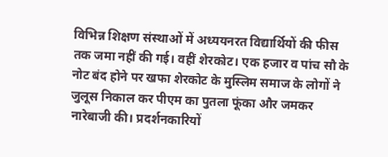विभिन्न शिक्षण संस्थाओं में अध्ययनरत विद्यार्थियों की फीस तक जमा नहीं की गई। वहीं शेरकोट। एक हजार व पांच सौ के नोट बंद होने पर खफा शेरकोट के मुस्लिम समाज के लोगों ने जुलूस निकाल कर पीएम का पुतला फूंका और जमकर नारेबाजी की। प्रदर्शनकारियों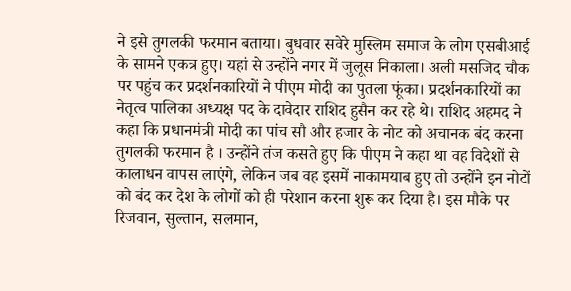ने इसे तुगलकी फरमान बताया। बुधवार सवेरे मुस्लिम समाज के लोग एसबीआई के सामने एकत्र हुए। यहां से उन्होंने नगर में जुलूस निकाला। अली मसजिद चौक पर पहुंच कर प्रदर्शनकारियों ने पीएम मोदी का पुतला फूंका। प्रदर्शनकारियों का नेतृत्व पालिका अध्यक्ष पद के दावेदार राशिद हुसैन कर रहे थे। राशिद अहमद ने कहा कि प्रधानमंत्री मोदी का पांच सौ और हजार के नोट को अचानक बंद करना तुगलकी फरमान है । उन्होंने तंज कसते हुए कि पीएम ने कहा था वह विदेशों से कालाधन वापस लाएंगे, लेकिन जब वह इसमें नाकामयाब हुए तो उन्होंने इन नोटों को बंद कर देश के लोगों को ही परेशान करना शुरू कर दिया है। इस मौके पर रिजवान, सुल्तान, सलमान,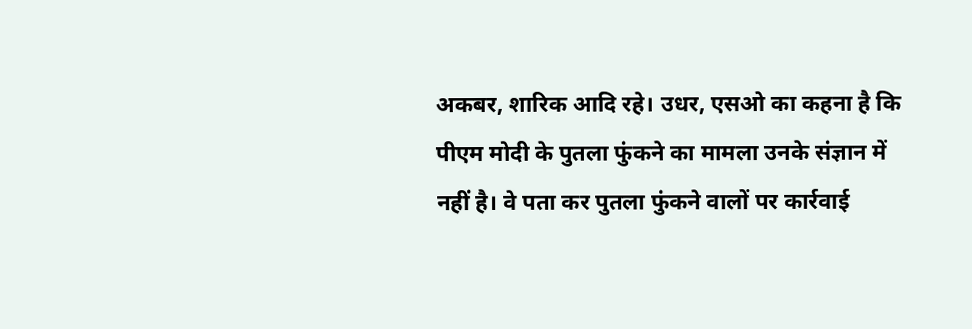अकबर, शारिक आदि रहे। उधर, एसओ का कहना है कि पीएम मोदी के पुतला फुंकने का मामला उनके संज्ञान में नहीं है। वे पता कर पुतला फुंकने वालों पर कार्रवाई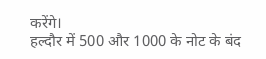करेंगे।
हल्दौर में 500 और 1000 के नोट के बंद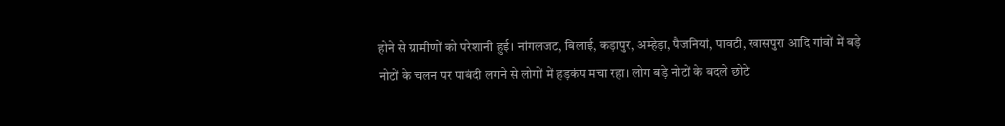होने से ग्रामीणों को परेशानी हुई। नांगलजट, बिलाई, कड़ापुर, अम्हेड़ा, पैजनियां, पावटी, खासपुरा आदि गांवों में बड़े नोटों के चलन पर पाबंदी लगने से लोगों में हड़कंप मचा रहा। लोग बड़े नोटों के बदले छोटे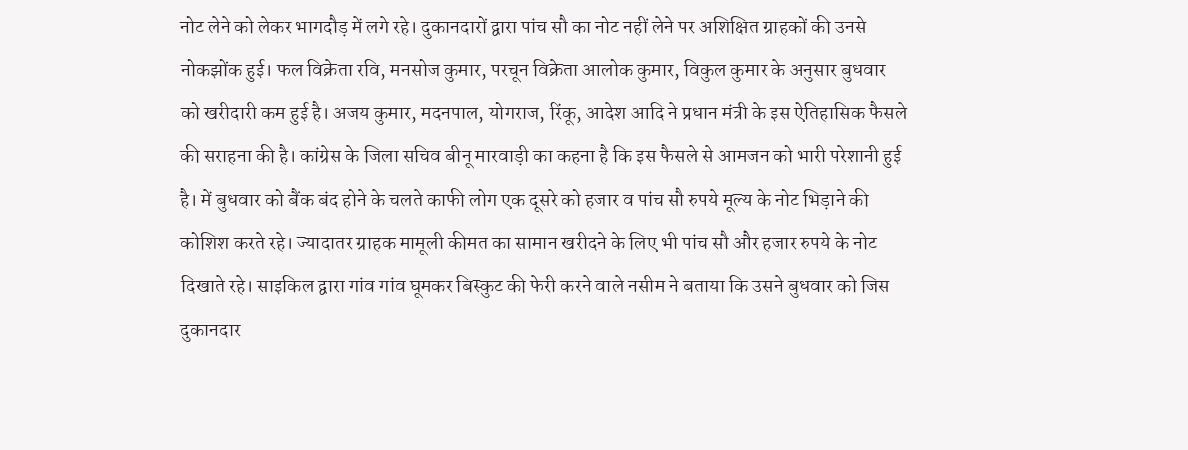नोट लेने को लेकर भागदौड़ में लगे रहे। दुकानदारों द्वारा पांच सौ का नोट नहीं लेने पर अशिक्षित ग्राहकों की उनसे नोकझोंक हुई। फल विक्रेता रवि, मनसोज कुमार, परचून विक्रेता आलोक कुमार, विकुल कुमार के अनुसार बुधवार को खरीदारी कम हुई है। अजय कुमार, मदनपाल, योगराज, रिंकू, आदेश आदि ने प्रधान मंत्री के इस ऐतिहासिक फैसले की सराहना की है। कांग्रेस के जिला सचिव बीनू मारवाड़ी का कहना है कि इस फैसले से आमजन को भारी परेशानी हुई है। में बुधवार को बैंक बंद होने के चलते काफी लोग एक दूसरे को हजार व पांच सौ रुपये मूल्य के नोट भिड़ाने की कोशिश करते रहे। ज्यादातर ग्राहक मामूली कीमत का सामान खरीदने के लिए भी पांच सौ और हजार रुपये के नोट दिखाते रहे। साइकिल द्वारा गांव गांव घूमकर बिस्कुट की फेरी करने वाले नसीम ने बताया कि उसने बुधवार को जिस दुकानदार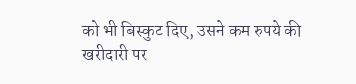को भी बिस्कुट दिए, उसने कम रुपये की खरीदारी पर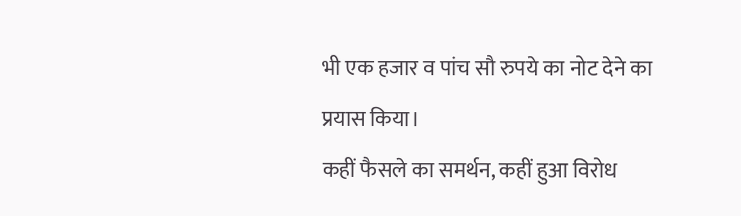भी एक हजार व पांच सौ रुपये का नोट देने का प्रयास किया।
कहीं फैसले का समर्थन, कहीं हुआ विरोध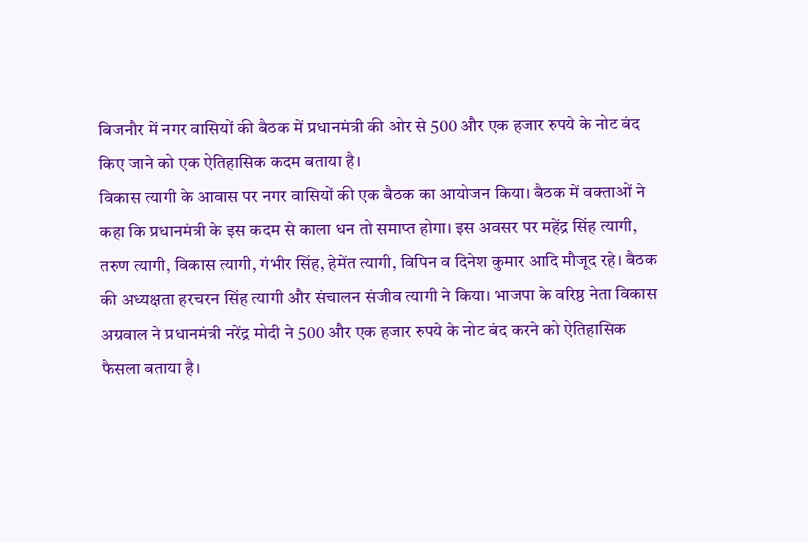बिजनौर में नगर वासियों की बैठक में प्रधानमंत्री की ओर से 500 और एक हजार रुपये के नोट बंद किए जाने को एक ऐतिहासिक कदम बताया है।
विकास त्यागी के आवास पर नगर वासियों की एक बैठक का आयोजन किया। बैठक में वक्ताओं ने कहा कि प्रधानमंत्री के इस कदम से काला धन तो समाप्त होगा। इस अवसर पर महेंद्र सिंह त्यागी, तरुण त्यागी, विकास त्यागी, गंभीर सिंह, हेमेंत त्यागी, विपिन व दिनेश कुमार आदि मौजूद रहे। बैठक की अध्यक्षता हरचरन सिंह त्यागी और संचालन संजीव त्यागी ने किया। भाजपा के वरिष्ठ नेता विकास अग्रवाल ने प्रधानमंत्री नरेंद्र मोदी ने 500 और एक हजार रुपये के नोट बंद करने को ऐतिहासिक फैसला बताया है।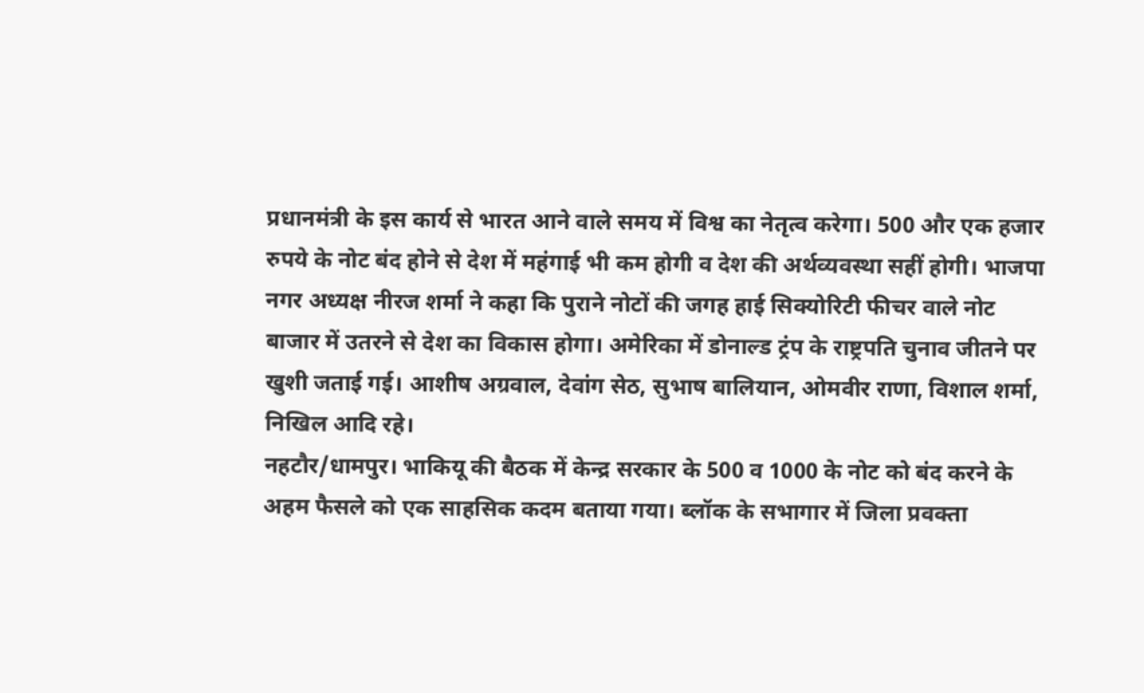प्रधानमंत्री के इस कार्य से भारत आने वाले समय में विश्व का नेतृत्व करेगा। 500 और एक हजार रुपये के नोट बंद होने से देश में महंगाई भी कम होगी व देश की अर्थव्यवस्था सहीं होगी। भाजपा नगर अध्यक्ष नीरज शर्मा ने कहा कि पुराने नोटों की जगह हाई सिक्योरिटी फीचर वाले नोट बाजार में उतरने से देश का विकास होगा। अमेरिका में डोनाल्ड ट्रंप के राष्ट्रपति चुनाव जीतने पर खुशी जताई गई। आशीष अग्रवाल, देवांग सेठ, सुभाष बालियान, ओमवीर राणा, विशाल शर्मा, निखिल आदि रहे।
नहटौर/धामपुर। भाकियू की बैठक में केन्द्र सरकार के 500 व 1000 के नोट को बंद करने के अहम फैसले को एक साहसिक कदम बताया गया। ब्लॉक के सभागार में जिला प्रवक्ता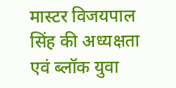मास्टर विजयपाल सिंह की अध्यक्षता एवं ब्लॉक युवा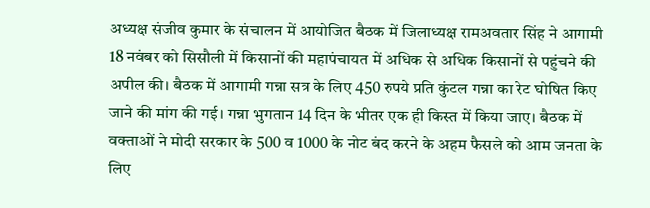अध्यक्ष संजीव कुमार के संचालन में आयोजित बैठक में जिलाध्यक्ष रामअवतार सिंह ने आगामी 18 नवंबर को सिसौली में किसानों की महापंचायत में अधिक से अधिक किसानों से पहुंचने की अपील की। बैठक में आगामी गन्ना सत्र के लिए 450 रुपये प्रति कुंटल गन्ना का रेट घोषित किए जाने की मांग की गई। गन्ना भुगतान 14 दिन के भीतर एक ही किस्त में किया जाए। बैठक में वक्ताओं ने मोदी सरकार के 500 व 1000 के नोट बंद करने के अहम फैसले को आम जनता के लिए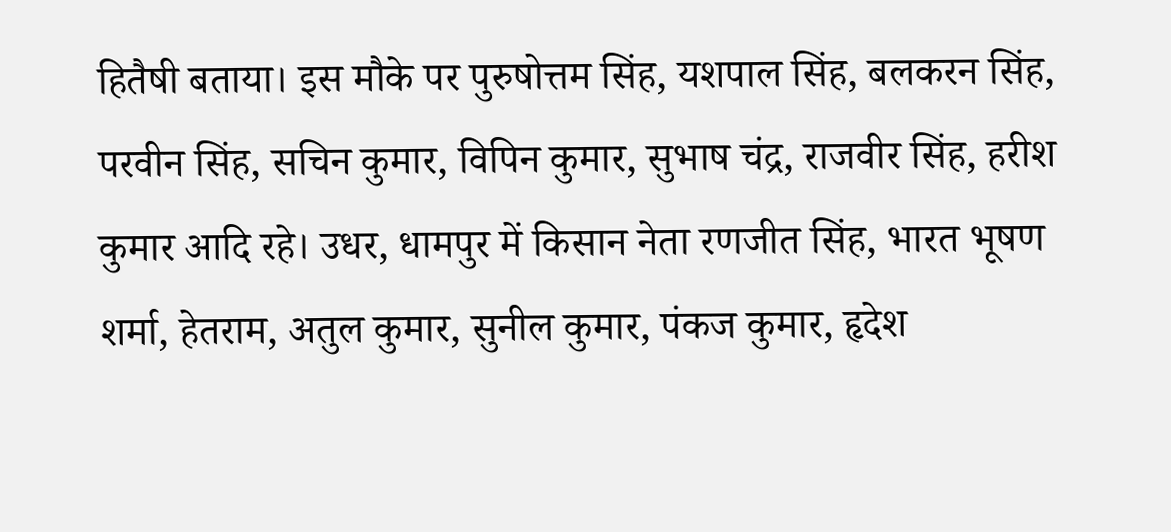हितैषी बताया। इस मौके पर पुरुषोत्तम सिंह, यशपाल सिंह, बलकरन सिंह, परवीन सिंह, सचिन कुमार, विपिन कुमार, सुभाष चंद्र, राजवीर सिंह, हरीश कुमार आदि रहे। उधर, धामपुर में किसान नेता रणजीत सिंह, भारत भूषण शर्मा, हेतराम, अतुल कुमार, सुनील कुमार, पंकज कुमार, हृदेश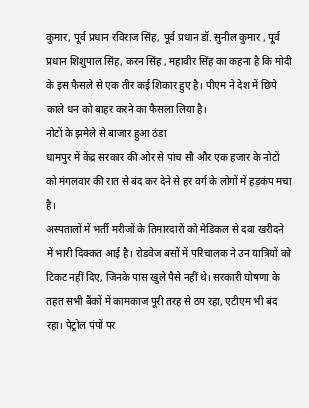कुमार, पूर्व प्रधान रविराज सिंह, पूर्व प्रधान डॉ. स़ुनील कुमार , पूर्व प्रधान शिशुपाल सिंह, करन सिंह , महावीर सिंह का कहना है कि मोदी के इस फैसले से एक तीर कई शिकार हुए है। पीएम ने देश में छिपे काले धन को बाहर करने का फैसला लिया है।
नोटों के झमेले से बाजार हुआ ठंडा
धामपुर में केंद्र सरकार की ओर से पांच सौ और एक हजार के नोटों को मंगलवार की रात से बंद कर देने से हर वर्ग के लोगों में हड़कंप मचा है।
अस्पतालों में भर्ती मरीजों के तिमारदारों को मेडिकल से दवा खरीदने में भारी दिक्कत आई है। रोडवेज बसों में परिचालक ने उन यात्रियों को टिकट नहीं दिए, जिनके पास खुले पैसे नहीं थे। सरकारी घोषणा के तहत सभी बैंकों में कामकाज पूरी तरह से ठप रहा, एटीएम भी बंद रहा। पेट्रोल पंपों पर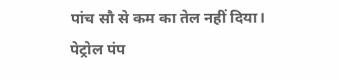पांच सौ से कम का तेल नहीं दिया। पेट्रोल पंप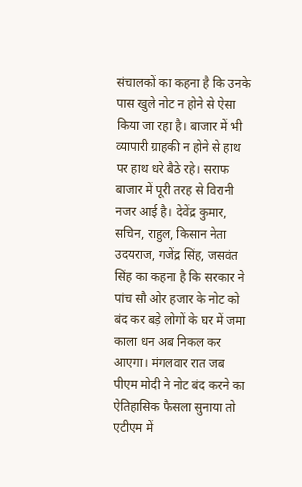संचालकों का कहना है कि उनके पास खुले नोट न होने से ऐसा किया जा रहा है। बाजार में भी व्यापारी ग्राहकी न होने से हाथ पर हाथ धरे बैठे रहे। सराफ बाजार में पूरी तरह से विरानी नजर आई है। देवेंद्र कुमार, सचिन, राहुल, किसान नेता उदयराज, गजेंद्र सिंह, जसवंत सिंह का कहना है कि सरकार ने पांच सौ ओर हजार के नोट को बंद कर बड़े लोगों के घर में जमा काला धन अब निकल कर आएगा। मंगलवार रात जब पीएम मोदी ने नोट बंद करने का ऐतिहासिक फैसला सुनाया तो एटीएम में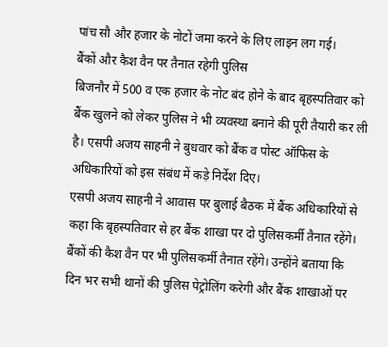पांच सौ और हजार के नोटों जमा करने के लिए लाइन लग गई।
बैंकों और कैश वैन पर तैनात रहेगी पुलिस
बिजनौर में 500 व एक हजार के नोट बंद होने के बाद बृहस्पतिवार को बैंक खुलने को लेकर पुलिस ने भी व्यवस्था बनाने की पूरी तैयारी कर ली है। एसपी अजय साहनी ने बुधवार को बैंक व पोस्ट ऑफिस के अधिकारियों को इस संबंध में कड़े निर्देश दिए।
एसपी अजय साहनी ने आवास पर बुलाई बैठक में बैंक अधिकारियों से कहा कि बृहस्पतिवार से हर बैंक शाखा पर दो पुलिसकर्मी तैनात रहेंगे। बैंकों की कैश वैन पर भी पुलिसकर्मी तैनात रहेंगे। उन्होंने बताया कि दिन भर सभी थानों की पुलिस पेट्रोलिंग करेगी और बैंक शाखाओं पर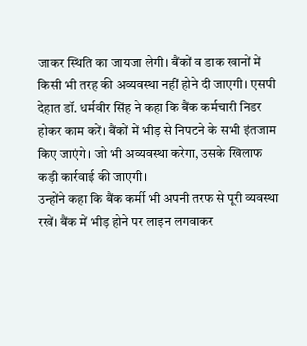जाकर स्थिति का जायजा लेगी। बैंकों व डाक खानों में किसी भी तरह की अव्यवस्था नहीं होने दी जाएगी। एसपी देहात डॉ. धर्मवीर सिंह ने कहा कि बैंक कर्मचारी निडर होकर काम करें। बैंकों में भीड़ से निपटने के सभी इंतजाम किए जाएंगे। जो भी अव्यवस्था करेगा, उसके खिलाफ कड़ी कार्रवाई की जाएगी।
उन्होंने कहा कि बैंक कर्मी भी अपनी तरफ से पूरी व्यवस्था रखें। बैंक में भीड़ होने पर लाइन लगवाकर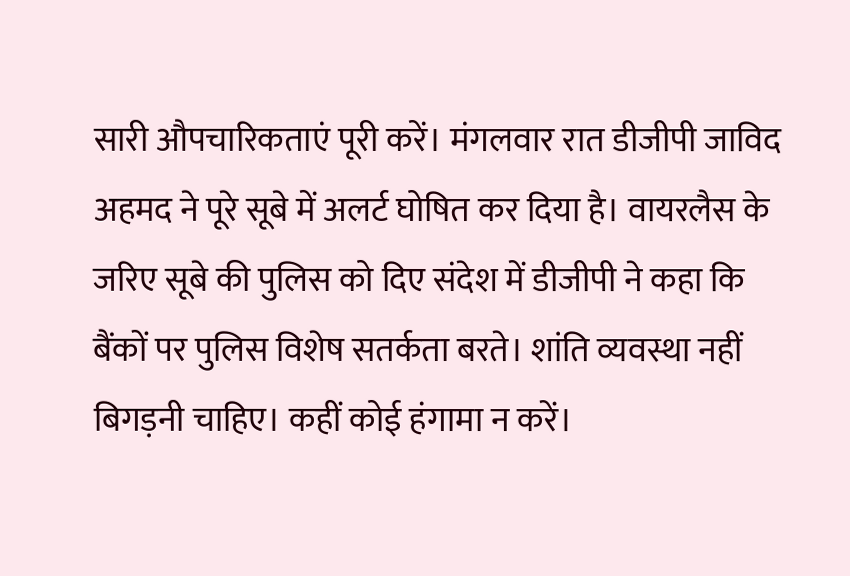सारी औपचारिकताएं पूरी करें। मंगलवार रात डीजीपी जाविद अहमद ने पूरे सूबे में अलर्ट घोषित कर दिया है। वायरलैस के जरिए सूबे की पुलिस को दिए संदेश में डीजीपी ने कहा कि बैंकों पर पुलिस विशेष सतर्कता बरते। शांति व्यवस्था नहीं बिगड़नी चाहिए। कहीं कोई हंगामा न करें।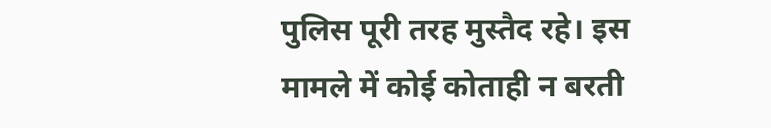पुलिस पूरी तरह मुस्तैद रहे। इस मामले में कोई कोताही न बरती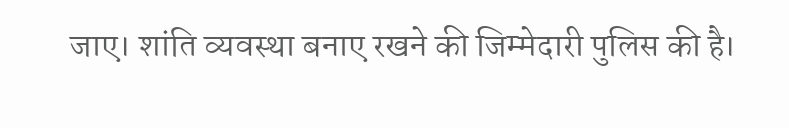जाए। शांति व्यवस्था बनाए रखने की जिम्मेदारी पुलिस की है।